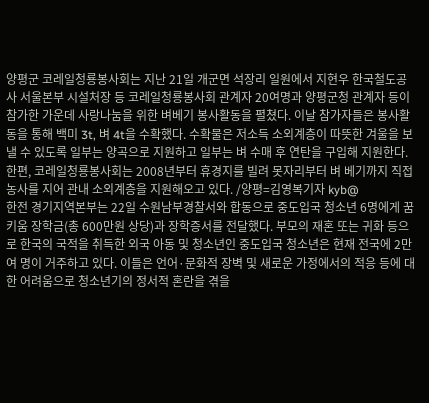양평군 코레일청룡봉사회는 지난 21일 개군면 석장리 일원에서 지현우 한국철도공사 서울본부 시설처장 등 코레일청룡봉사회 관계자 20여명과 양평군청 관계자 등이 참가한 가운데 사랑나눔을 위한 벼베기 봉사활동을 펼쳤다. 이날 참가자들은 봉사활동을 통해 백미 3t, 벼 4t을 수확했다. 수확물은 저소득 소외계층이 따뜻한 겨울을 보낼 수 있도록 일부는 양곡으로 지원하고 일부는 벼 수매 후 연탄을 구입해 지원한다. 한편, 코레일청룡봉사회는 2008년부터 휴경지를 빌려 못자리부터 벼 베기까지 직접 농사를 지어 관내 소외계층을 지원해오고 있다. /양평=김영복기자 kyb@
한전 경기지역본부는 22일 수원남부경찰서와 합동으로 중도입국 청소년 6명에게 꿈키움 장학금(총 600만원 상당)과 장학증서를 전달했다. 부모의 재혼 또는 귀화 등으로 한국의 국적을 취득한 외국 아동 및 청소년인 중도입국 청소년은 현재 전국에 2만여 명이 거주하고 있다. 이들은 언어·문화적 장벽 및 새로운 가정에서의 적응 등에 대한 어려움으로 청소년기의 정서적 혼란을 겪을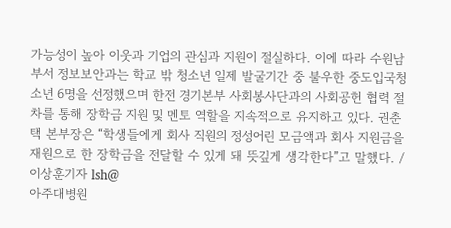가능성이 높아 이웃과 기업의 관심과 지원이 절실하다. 이에 따라 수원남부서 정보보안과는 학교 밖 청소년 일제 발굴기간 중 불우한 중도입국청소년 6명을 선정했으며 한전 경기본부 사회봉사단과의 사회공헌 협력 절차를 통해 장학금 지원 및 멘토 역할을 지속적으로 유지하고 있다. 권춘택 본부장은 “학생들에게 회사 직원의 정성어린 모금액과 회사 지원금을 재원으로 한 장학금을 전달할 수 있게 돼 뜻깊게 생각한다”고 말했다. /이상훈기자 lsh@
아주대병원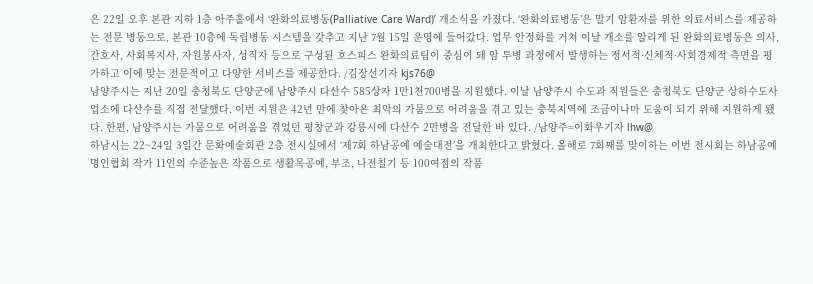은 22일 오후 본관 지하 1층 아주홀에서 ‘완화의료병동(Palliative Care Ward)’ 개소식을 가졌다. ‘완화의료병동’은 말기 암환자를 위한 의료서비스를 제공하는 전문 병동으로, 본관 10층에 독립병동 시스템을 갖추고 지난 7월 15일 운영에 들어갔다. 업무 안정화를 거쳐 이날 개소를 알리게 된 완화의료병동은 의사, 간호사, 사회복지사, 자원봉사자, 성직자 등으로 구성된 호스피스 완화의료팀이 중심이 돼 암 투병 과정에서 발생하는 정서적·신체적·사회경제적 측면을 평가하고 이에 맞는 전문적이고 다양한 서비스를 제공한다. /김장선기자 kjs76@
남양주시는 지난 20일 충청북도 단양군에 남양주시 다산수 585상자 1만1천700병을 지원했다. 이날 남양주시 수도과 직원들은 충청북도 단양군 상하수도사업소에 다산수를 직접 전달했다. 이번 지원은 42년 만에 찾아온 최악의 가뭄으로 어려움을 겪고 있는 충북지역에 조금이나마 도움이 되기 위해 지원하게 됐다. 한편, 남양주시는 가뭄으로 어려움을 겪었던 평창군과 강릉시에 다산수 2만병을 전달한 바 있다. /남양주=이화우기자 lhw@
하남시는 22~24일 3일간 문화예술회관 2층 전시실에서 ‘제7회 하남공예 예술대전’을 개최한다고 밝혔다. 올해로 7회째를 맞이하는 이번 전시회는 하남공예명인협회 작가 11인의 수준높은 작품으로 생활목공예, 부조, 나전칠기 등 100여점의 작품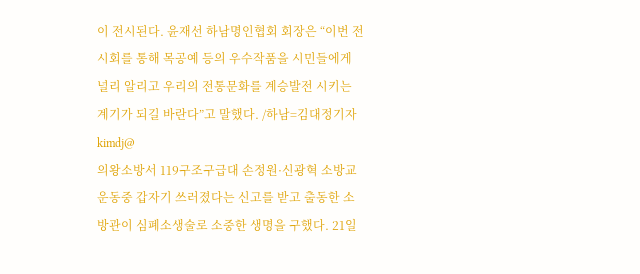이 전시된다. 윤재선 하남명인협회 회장은 “이번 전시회를 통해 목공예 등의 우수작품을 시민들에게 널리 알리고 우리의 전통문화를 계승발전 시키는 계기가 되길 바란다”고 말했다. /하남=김대정기자 kimdj@
의왕소방서 119구조구급대 손정원·신광혁 소방교 운동중 갑자기 쓰러졌다는 신고를 받고 출동한 소방관이 심폐소생술로 소중한 생명을 구했다. 21일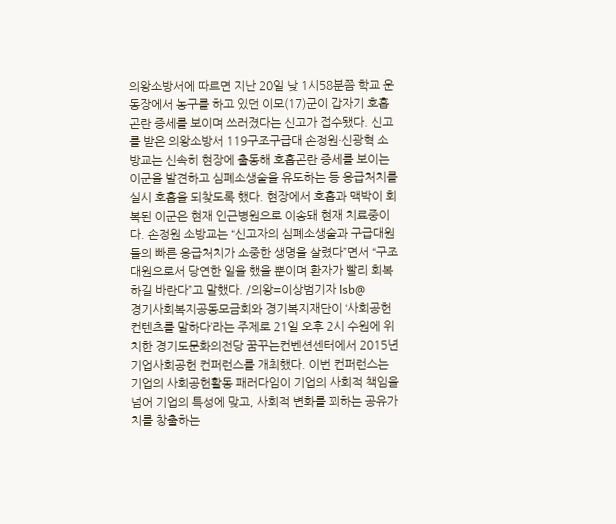의왕소방서에 따르면 지난 20일 낮 1시58분쯤 학교 운동장에서 농구를 하고 있던 이모(17)군이 갑자기 호흡곤란 증세를 보이며 쓰러졌다는 신고가 접수됐다. 신고를 받은 의왕소방서 119구조구급대 손정원·신광혁 소방교는 신속히 현장에 출동해 호흡곤란 증세를 보이는 이군을 발견하고 심폐소생술을 유도하는 등 응급처치를 실시 호흡을 되찾도록 했다. 현장에서 호흡과 맥박이 회복된 이군은 현재 인근병원으로 이송돼 현재 치료중이다. 손정원 소방교는 “신고자의 심폐소생술과 구급대원들의 빠른 응급처치가 소중한 생명을 살렸다”면서 “구조대원으로서 당연한 일을 했을 뿐이며 환자가 빨리 회복하길 바란다”고 말했다. /의왕=이상범기자 lsb@
경기사회복지공동모금회와 경기복지재단이 ‘사회공헌 컨텐츠를 말하다’라는 주제로 21일 오후 2시 수원에 위치한 경기도문화의전당 꿈꾸는컨벤션센터에서 2015년 기업사회공헌 컨퍼런스를 개최했다. 이번 컨퍼런스는 기업의 사회공헌활동 패러다임이 기업의 사회적 책임을 넘어 기업의 특성에 맞고, 사회적 변화를 꾀하는 공유가치를 창출하는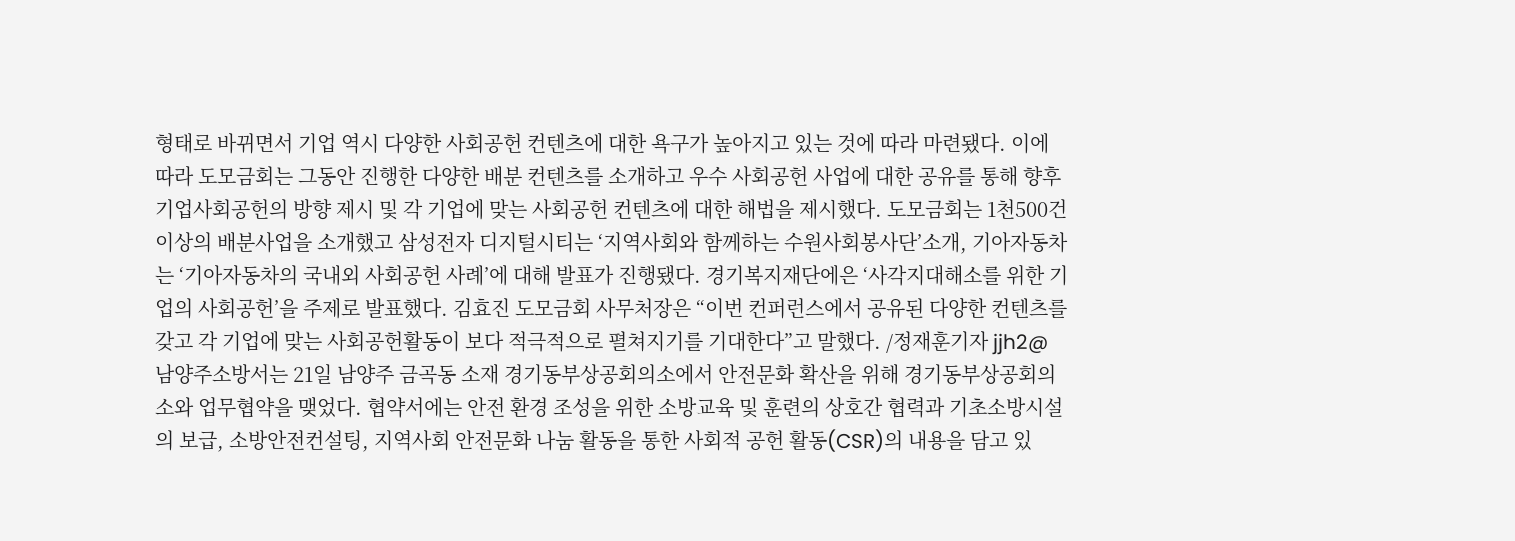형태로 바뀌면서 기업 역시 다양한 사회공헌 컨텐츠에 대한 욕구가 높아지고 있는 것에 따라 마련됐다. 이에 따라 도모금회는 그동안 진행한 다양한 배분 컨텐츠를 소개하고 우수 사회공헌 사업에 대한 공유를 통해 향후 기업사회공헌의 방향 제시 및 각 기업에 맞는 사회공헌 컨텐츠에 대한 해법을 제시했다. 도모금회는 1천500건 이상의 배분사업을 소개했고 삼성전자 디지털시티는 ‘지역사회와 함께하는 수원사회봉사단’소개, 기아자동차는 ‘기아자동차의 국내외 사회공헌 사례’에 대해 발표가 진행됐다. 경기복지재단에은 ‘사각지대해소를 위한 기업의 사회공헌’을 주제로 발표했다. 김효진 도모금회 사무처장은 “이번 컨퍼런스에서 공유된 다양한 컨텐츠를 갖고 각 기업에 맞는 사회공헌활동이 보다 적극적으로 펼쳐지기를 기대한다”고 말했다. /정재훈기자 jjh2@
남양주소방서는 21일 남양주 금곡동 소재 경기동부상공회의소에서 안전문화 확산을 위해 경기동부상공회의소와 업무협약을 맺었다. 협약서에는 안전 환경 조성을 위한 소방교육 및 훈련의 상호간 협력과 기초소방시설의 보급, 소방안전컨설팅, 지역사회 안전문화 나눔 활동을 통한 사회적 공헌 활동(CSR)의 내용을 담고 있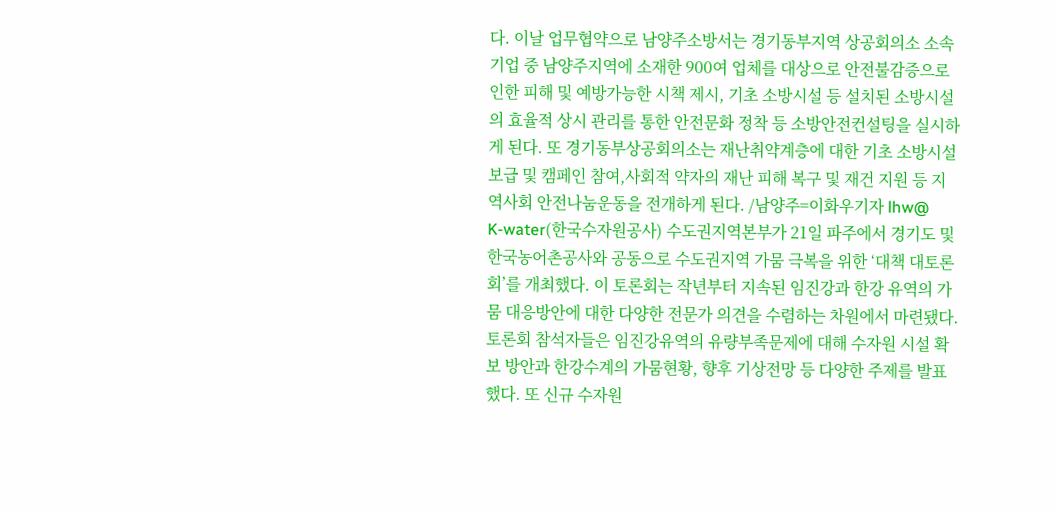다. 이날 업무협약으로 남양주소방서는 경기동부지역 상공회의소 소속 기업 중 남양주지역에 소재한 900여 업체를 대상으로 안전불감증으로 인한 피해 및 예방가능한 시책 제시, 기초 소방시설 등 설치된 소방시설의 효율적 상시 관리를 통한 안전문화 정착 등 소방안전컨설팅을 실시하게 된다. 또 경기동부상공회의소는 재난취약계층에 대한 기초 소방시설 보급 및 캠페인 참여,사회적 약자의 재난 피해 복구 및 재건 지원 등 지역사회 안전나눔운동을 전개하게 된다. /남양주=이화우기자 lhw@
K-water(한국수자원공사) 수도권지역본부가 21일 파주에서 경기도 및 한국농어촌공사와 공동으로 수도권지역 가뭄 극복을 위한 ‘대책 대토론회’를 개최했다. 이 토론회는 작년부터 지속된 임진강과 한강 유역의 가뭄 대응방안에 대한 다양한 전문가 의견을 수렴하는 차원에서 마련됐다. 토론회 참석자들은 임진강유역의 유량부족문제에 대해 수자원 시설 확보 방안과 한강수계의 가뭄현황, 향후 기상전망 등 다양한 주제를 발표했다. 또 신규 수자원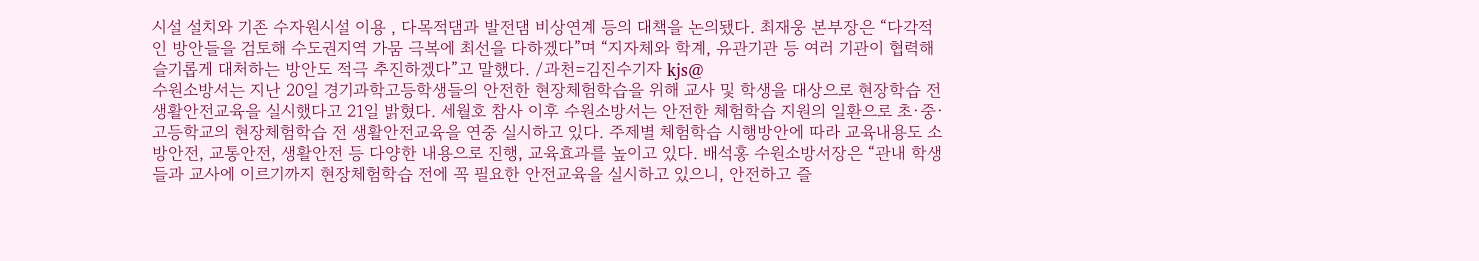시설 설치와 기존 수자원시설 이용 , 다목적댐과 발전댐 비상연계 등의 대책을 논의됐다. 최재웅 본부장은 “다각적인 방안들을 검토해 수도권지역 가뭄 극복에 최선을 다하겠다”며 “지자체와 학계, 유관기관 등 여러 기관이 협력해 슬기롭게 대처하는 방안도 적극 추진하겠다”고 말했다. /과천=김진수기자 kjs@
수원소방서는 지난 20일 경기과학고등학생들의 안전한 현장체험학습을 위해 교사 및 학생을 대상으로 현장학습 전 생활안전교육을 실시했다고 21일 밝혔다. 세월호 참사 이후 수원소방서는 안전한 체험학습 지원의 일환으로 초·중·고등학교의 현장체험학습 전 생활안전교육을 연중 실시하고 있다. 주제별 체험학습 시행방안에 따라 교육내용도 소방안전, 교통안전, 생활안전 등 다양한 내용으로 진행, 교육효과를 높이고 있다. 배석홍 수원소방서장은 “관내 학생들과 교사에 이르기까지 현장체험학습 전에 꼭 필요한 안전교육을 실시하고 있으니, 안전하고 즐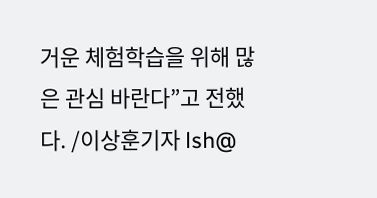거운 체험학습을 위해 많은 관심 바란다”고 전했다. /이상훈기자 lsh@